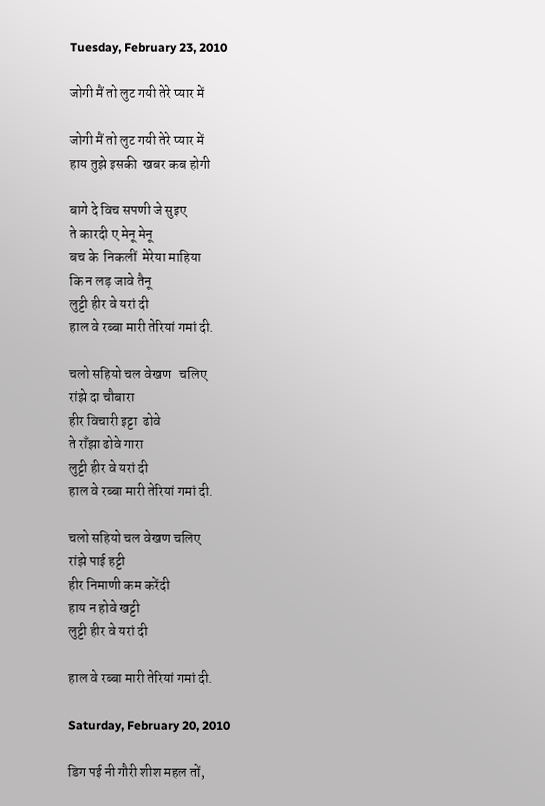Tuesday, February 23, 2010

जोगी मैं तो लुट गयी तेरे प्यार में

जोगी मैं तो लुट गयी तेरे प्यार में
हाय तुझे इसकी  खबर कब होगी

बागे दे विच सपणी जे सुइए
ते कारदी ए मेनू मेनू
बच के  निकलीं  मेरेया माहिया
कि न लड़ जावे तैनू
लुट्टी हीर वे यरां दी
हाल वे रब्बा मारी तेरियां गमां दी.

चलो सहियो चल वेखण   चलिए
रांझे दा चौबारा
हीर विचारी इट्टा  ढोवे
ते राँझा ढोवे गारा
लुट्टी हीर वे यरां दी
हाल वे रब्बा मारी तेरियां गमां दी.

चलो सहियो चल वेखण चलिए
रांझे पाई हट्टी
हीर निमाणी कम करेंदी
हाय न होवे खट्टी
लुट्टी हीर वे यरां दी

हाल वे रब्बा मारी तेरियां गमां दी.

Saturday, February 20, 2010

डिग पई नी गौरी शीश महल तों,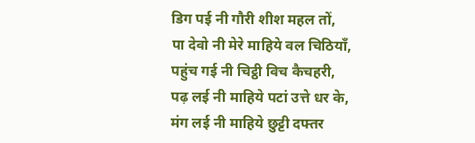डिग पई नी गौरी शीश महल तों,
पा देवो नी मेरे माहिये वल चिठियाँ,
पहुंच गई नी चिट्ठी विच कैचहरी,
पढ़ लई नी माहिये पटां उत्ते धर के,
मंग लई नी माहिये छुट्टी दफ्तर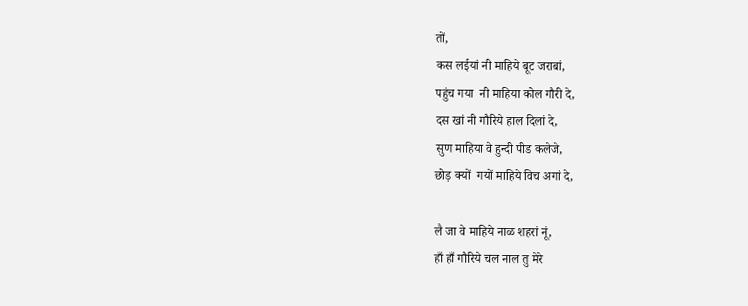तों,
कस लईयां नी माहिये बूट जराबां,
पहुंच गया  नी माहिया कोल गौरी दे,
दस खां नी गौरिये हाल दिलां दे,
सुण माहिया वे हुन्दी पीड कलेजे,
छोड़ क्यों  गयों माहिये विच अगां दे,

लै जा वे माहिये नाळ शहरां नूं,
हाँ हाँ गौरिये चल नाल तु मेरे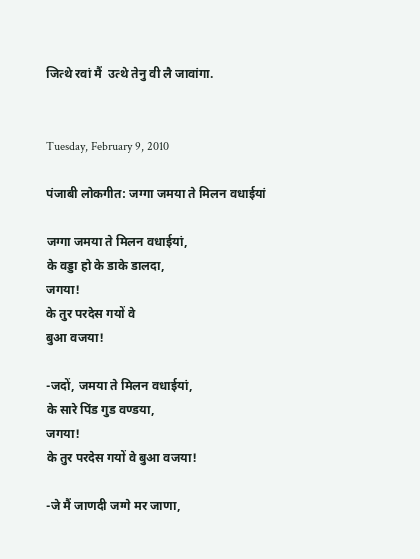जित्थे रवां मैं  उत्थे तेनु वी लै जावांगा.


Tuesday, February 9, 2010

पंजाबी लोकगीत: जग्गा जमया ते मिलन वधाईयां

जग्गा जमया ते मिलन वधाईयां,
के वड्डा हो के डाके डालदा,
जगया!
के तुर परदेस गयों वे
बुआ वजया!

-जदों, जमया ते मिलन वधाईयां,
के सारे पिंड गुड वण्डया,
जगया!
के तुर परदेस गयों वे बुआ वजया!

-जे मैं जाणदी जग्गे मर जाणा,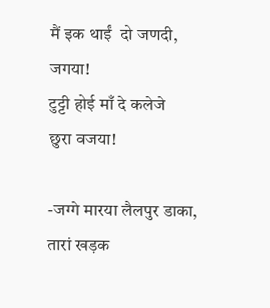मैं इक थाईं  दो जणदी,
जगया!
टुट्टी होई माँ दे कलेजे
छुरा वजया!

-जग्गे मारया लैलपुर डाका,
तारां खड़क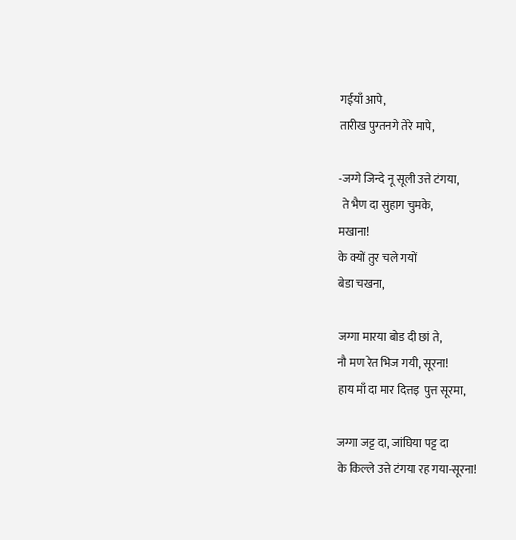गईयाँ आपे,
तारीख पुग्तनगे तेरे मापे,

-जग्गे जिन्दे नू सूली उत्ते टंगया,
 ते भैण दा सुहाग चुमके,
मखाना!
के क्यों तुर चले गयों
बेडा चखना,

जग्गा मारया बोड दी छां ते,
नौ मण रेत भिज गयी, सूरना!
हाय माँ दा मार दित्तइ  पुत्त सूरमा,

जग्गा जट्ट दा, जांघिया पट्ट दा
के किल्ले उत्ते टंगया रह गया-सूरना!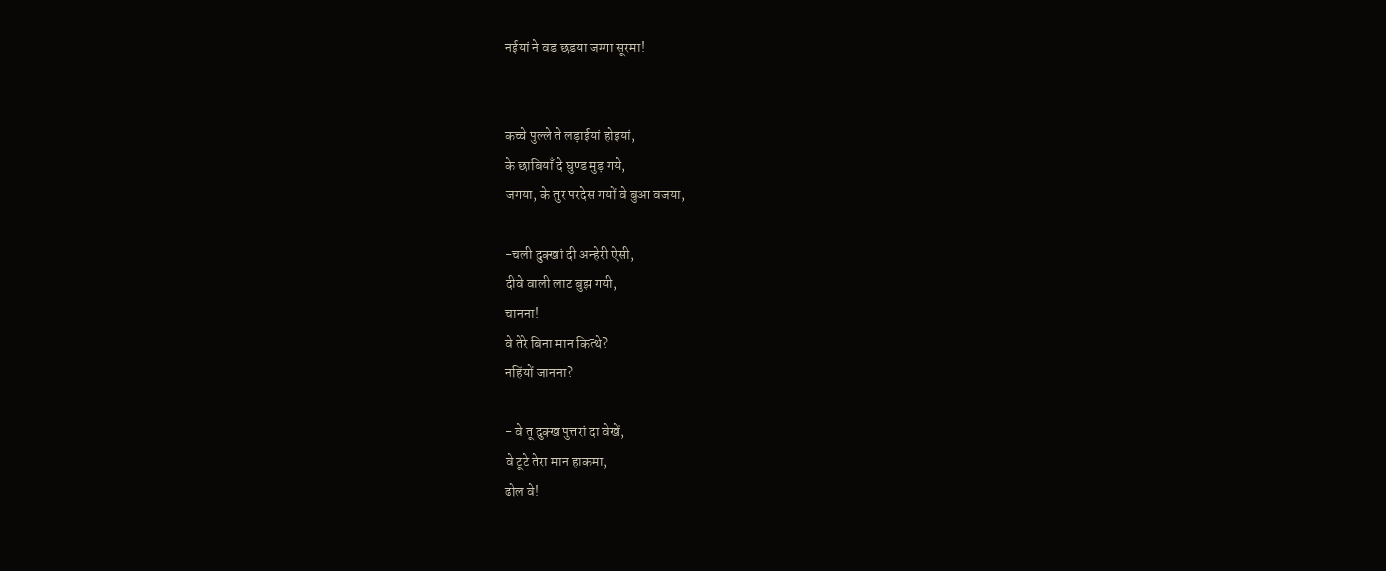नईयां ने वड छडया जग्गा सूरमा!


कच्चे पुल्ले ते लड़ाईयां होइयां,
के छाबियाँ दे घुण्ड मुड़ गये,
जगया, के तुर परदेस गयों वे बुआ वजया,

-चली दुक्खां दी अन्हेरी ऐसी,
दीवे वाली लाट बुझ गयी,
चानना!
वे तेरे बिना मान कित्थे?
नहिंयों जानना?

- वे तू दुक्ख पुत्तरां दा वेखें,
वे टूटे तेरा मान हाकमा,
ढोल वे!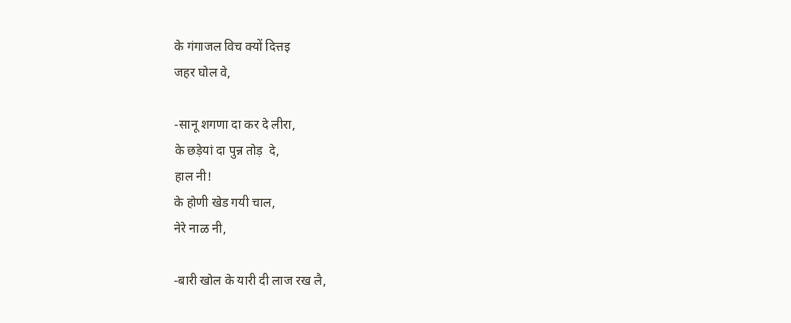के गंगाजल विच क्यों दित्तइ
जहर घोल वे,

-सानू शगणा दा कर दे लीरा,
के छड़ेयां दा पुन्न तोड़  दे,
हाल नी!
के होणी खेड गयी चाल,
नेरे नाळ नी,

-बारी खोल के यारी दी लाज रख लै,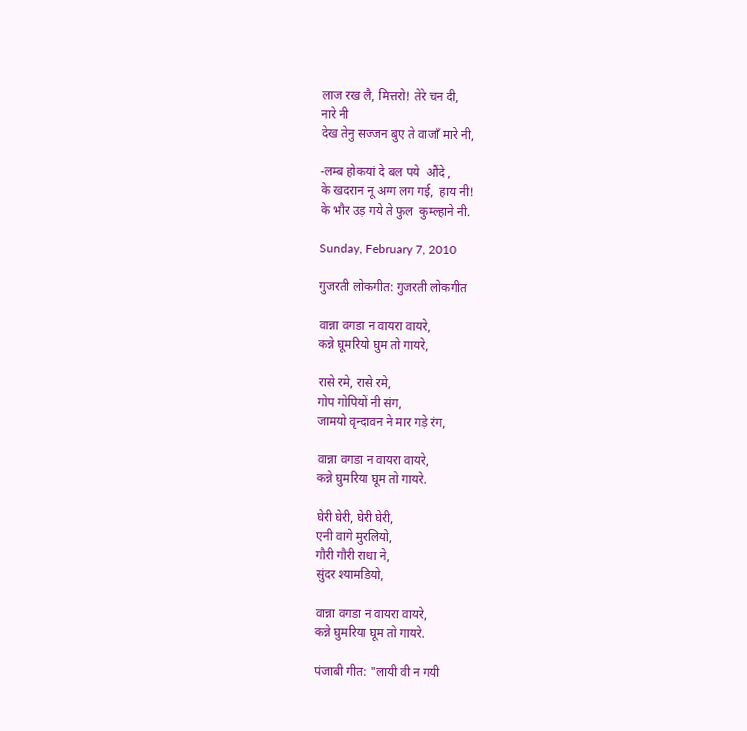लाज रख लै, मित्तरो! तेरे चन दी,
नारे नी
देख तेनु सज्जन बुए ते वाजाँ मारे नी,

-लम्ब होकयां दे बल पये  औंदे ,
के खदरान नू अग्ग लग गई,  हाय नी!
के भौर उड़ गये ते फुल  कुम्ल्हाने नी.

Sunday, February 7, 2010

गुजरती लोकगीत: गुजरती लोकगीत

वान्ना वगडा न वायरा वायरे,
कन्ने घूमरियो घुम तो गायरे,

रासे रमे, रासे रमे,
गोप गोपियों नी संग,
जामयो वृन्दावन ने मार गड़े रंग,

वान्ना वगडा न वायरा वायरे,
कन्ने घुमरिया घूम तो गायरे.

घेरी घेरी, घेरी घेरी,
एनी वागे मुरलियो,
गौरी गौरी राधा ने,
सुंदर श्यामडियो,

वान्ना वगडा न वायरा वायरे,
कन्ने घुमरिया घूम तो गायरे.

पंजाबी गीत: "लायी वी न गयी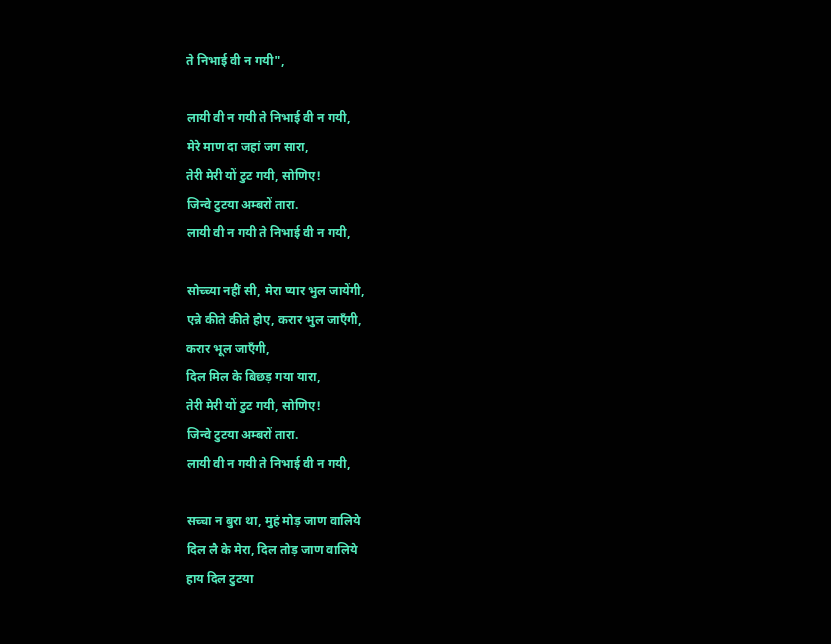ते निभाई वी न गयी",

लायी वी न गयी ते निभाई वी न गयी,
मेरे माण दा जहां जग सारा,
तेरी मेरी यों टुट गयी, सोणिए!
जिन्वे टुटया अम्बरों तारा.
लायी वी न गयी ते निभाई वी न गयी,

सोच्च्या नहीं सी, मेरा प्यार भुल जायेंगी,
एन्ने कीते कीते होए, करार भुल जाएँगी,
करार भूल जाएँगी,
दिल मिल के बिछड़ गया यारा,
तेरी मेरी यों टुट गयी, सोणिए!
जिन्वे टुटया अम्बरों तारा.
लायी वी न गयी ते निभाई वी न गयी,

सच्चा न बुरा था, मुहं मोड़ जाण वालिये
दिल लै के मेरा, दिल तोड़ जाण वालिये
हाय दिल टुटया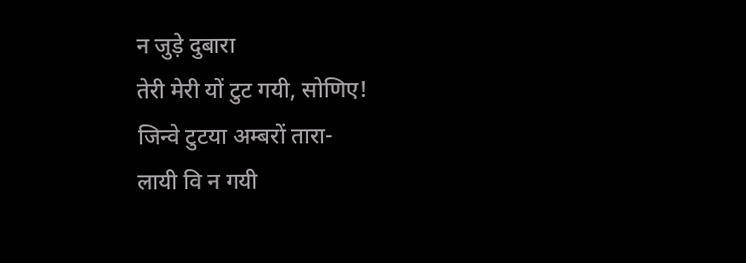न जुड़े दुबारा
तेरी मेरी यों टुट गयी, सोणिए!
जिन्वे टुटया अम्बरों तारा-
लायी वि न गयी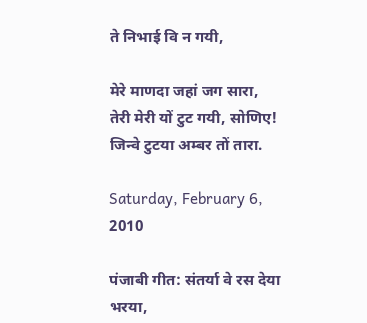ते निभाई वि न गयी,

मेरे माणदा जहां जग सारा,
तेरी मेरी यों टुट गयी, सोणिए!
जिन्वे टुटया अम्बर तों तारा.

Saturday, February 6, 2010

पंजाबी गीत: संतर्या वे रस देया भरया,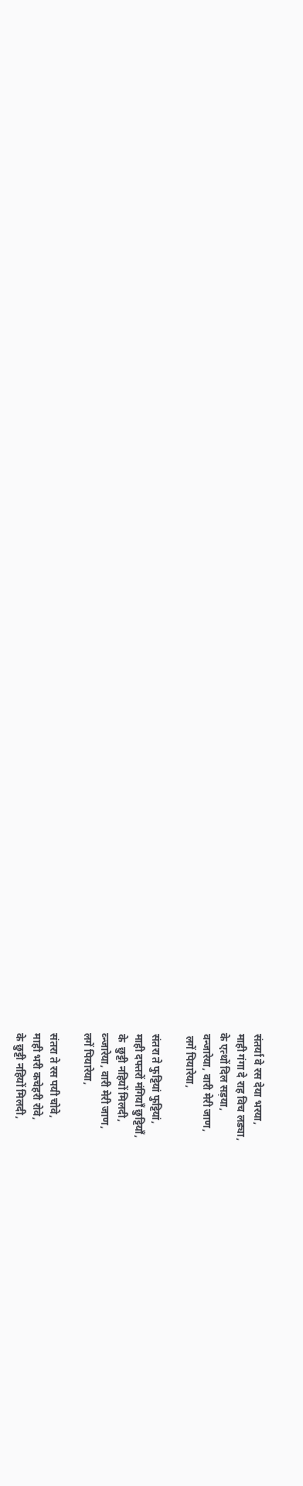संतर्या वे रस देया भरया,
माही गंगा दे राह विच लड्या,
के एत्थों दिल सड़या,
वन्जारेया, वारी मेरी जाण,
 लगें पियारेया,

संतरा ते फुट्टियां फुट्टियां,
माही दफ्तरों मंगियाँ छुट्टियाँ,
के  छुट्टी नहियों मिलदी,
व्न्जारेया, वारी मेरी जाण,
लगें पियारेया,

संतरा ते रस पयी चोवे,
माही भरी कचेहरी रोवे,
के छुट्टी नहियों मिलदी,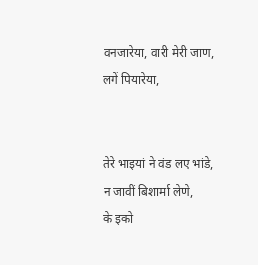वनजारेया, वारी मेरी जाण,
लगें पियारेया,


तेरे भाइयां ने वंड लए भांडे,
न जावीं बिशार्मा लेणे,
के इको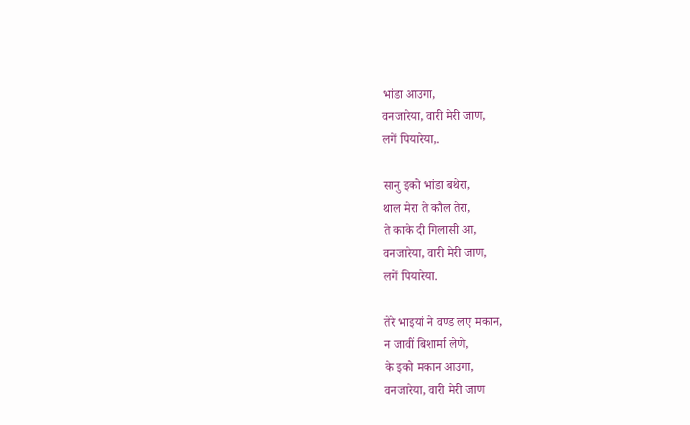भांडा आउगा,
वनजारेया, वारी मेरी जाण,
लगें पियारेया,.

सानु इको भांडा बथेरा,
थाल मेरा ते कौल तेरा,
ते काके दी गिलासी आ,
वनजारेया, वारी मेरी जाण,
लगें पियारेया.

तेरे भाइयां ने वण्ड लए मकान,
न जावीं बिशार्मा लेणे,
के इको मकान आउगा,
वनजारेया, वारी मेरी जाण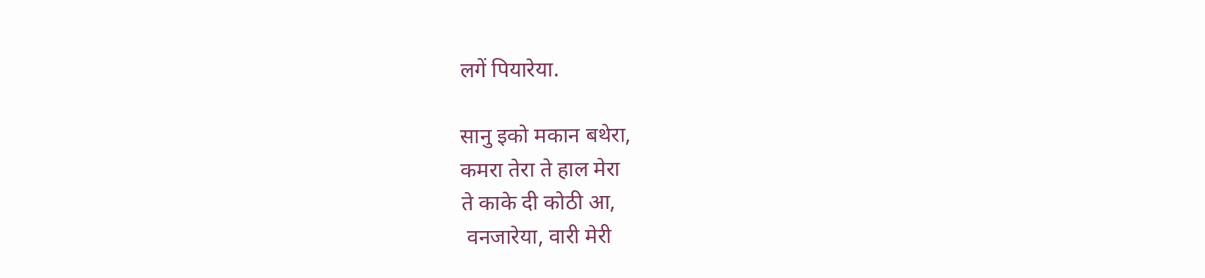लगें पियारेया.

सानु इको मकान बथेरा,
कमरा तेरा ते हाल मेरा
ते काके दी कोठी आ,
 वनजारेया, वारी मेरी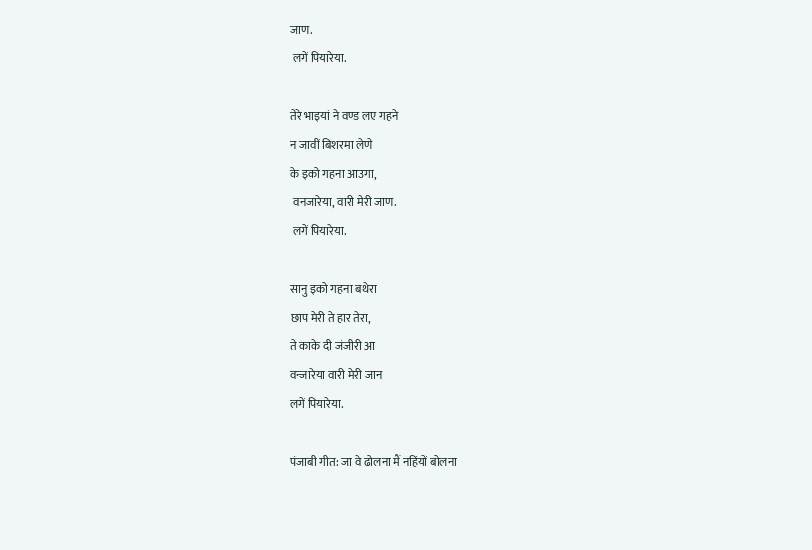जाण.
 लगें पियारेया.

तेरे भाइयां ने वण्ड लए गहने
न जावीं बिशरमा लेणे
के इको गहना आउगा,
 वनजारेया, वारी मेरी जाण.
 लगें पियारेया.

सानु इको गहना बथेरा
छाप मेरी ते हार तेरा,
ते काके दी जंजीरी आ
वन्जारेया वारी मेरी जान
लगें पियारेया.

पंजाबी गीत: जा वे ढोलना मैं नहिंयों बोलना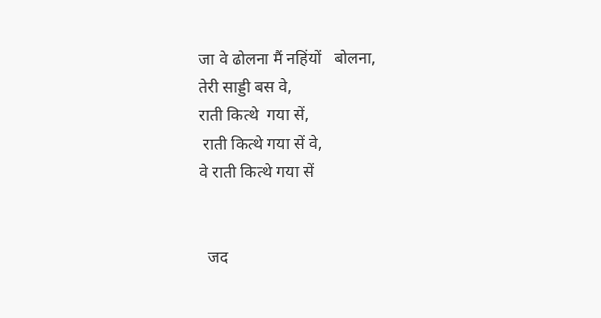जा वे ढोलना मैं नहिंयों   बोलना,
तेरी साड्डी बस वे,
राती कित्थे  गया सें,
 राती कित्थे गया सें वे,
वे राती कित्थे गया सें


  जद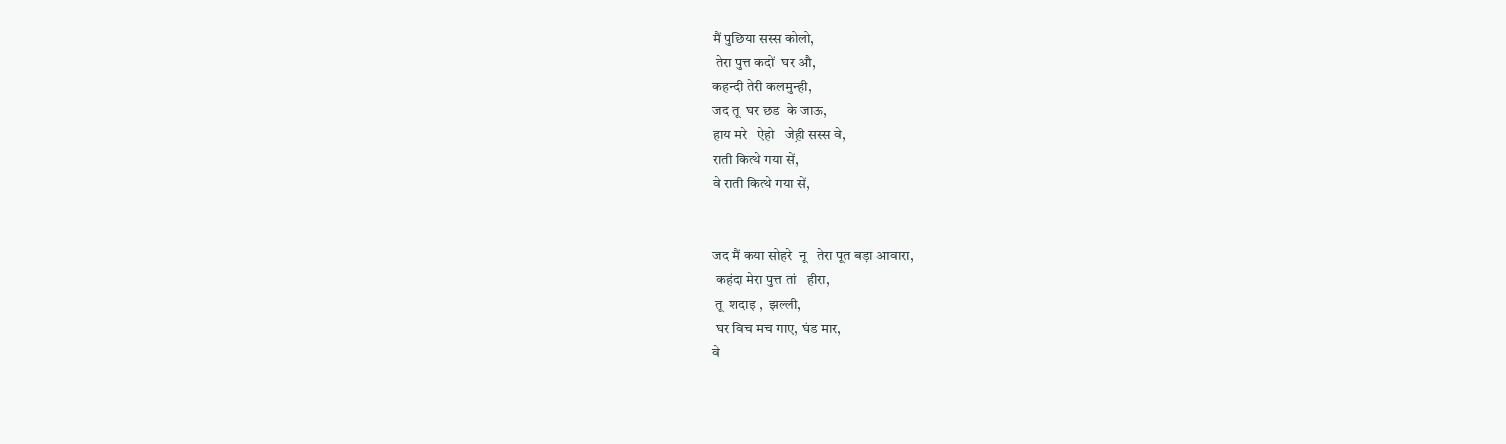मैं पुछिया सस्स कोलो,
 तेरा पुत्त कदों  घर औ,
कहन्दी तेरी कलमुन्ही,
जद तू  घर छड  के जाऊ,
हाय मरे   ऐहो   जेह़ी सस्स वे,
राती कित्थे गया सें,
वे राती कित्थे गया सें,


जद मैं कया सोहरे  नू   तेरा पूत बड़ा आवारा,
 कहंदा मेरा पुत्त तां   हीरा,
 तू  शदाइ ,  झल्ली,
 घर विच मच गाए, घंड मार,
वे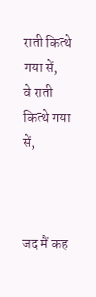राती कित्थे गया सें,
वे राती कित्थे गया सें,



जद मैं कह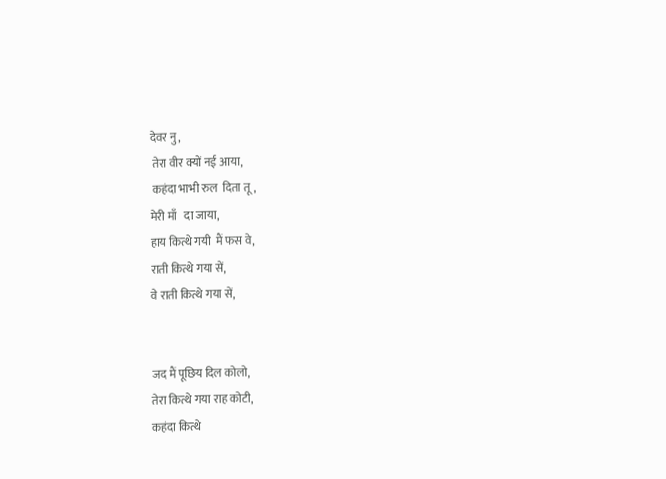देवर नु,
 तेरा वीर क्यों नई आया,
 कहंदा भाभी रुल  दिता तू,
मेरी माँ   दा जाया,
हाय कित्थे गयी  मैं फस वे,
राती कित्थे गया सें,
वे राती कित्थे गया सें,


जद मैं पूछिय दिल कोलो,
तेरा कित्थे गया राह कोटी,
कहंदा कित्थे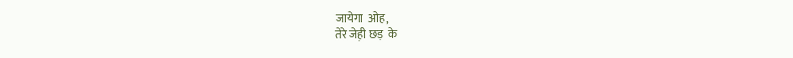जायेगा  ओह,
तेरे जेह़ी छड़  के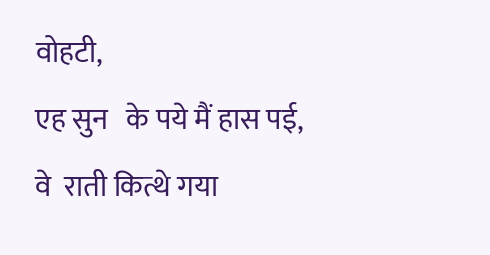वोहटी,
एह सुन   के पये मैं हास पई,
वे  राती कित्थे गया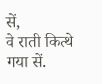सें,
वे राती कित्थे गया सें.